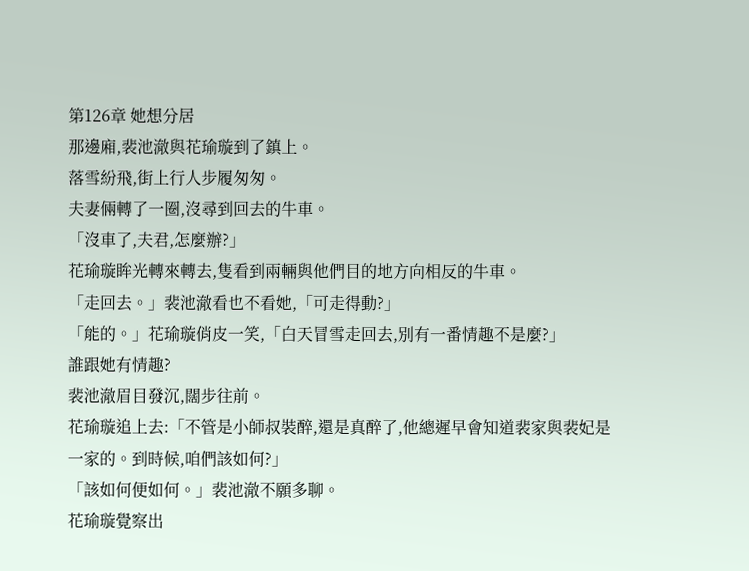第126章 她想分居
那邊廂,裴池澈與花瑜璇到了鎮上。
落雪紛飛,街上行人步履匆匆。
夫妻倆轉了一圈,沒尋到回去的牛車。
「沒車了,夫君,怎麼辦?」
花瑜璇眸光轉來轉去,隻看到兩輛與他們目的地方向相反的牛車。
「走回去。」裴池澈看也不看她,「可走得動?」
「能的。」花瑜璇俏皮一笑,「白天冒雪走回去,別有一番情趣不是麼?」
誰跟她有情趣?
裴池澈眉目發沉,闊步往前。
花瑜璇追上去:「不管是小師叔裝醉,還是真醉了,他總遲早會知道裴家與裴妃是一家的。到時候,咱們該如何?」
「該如何便如何。」裴池澈不願多聊。
花瑜璇覺察出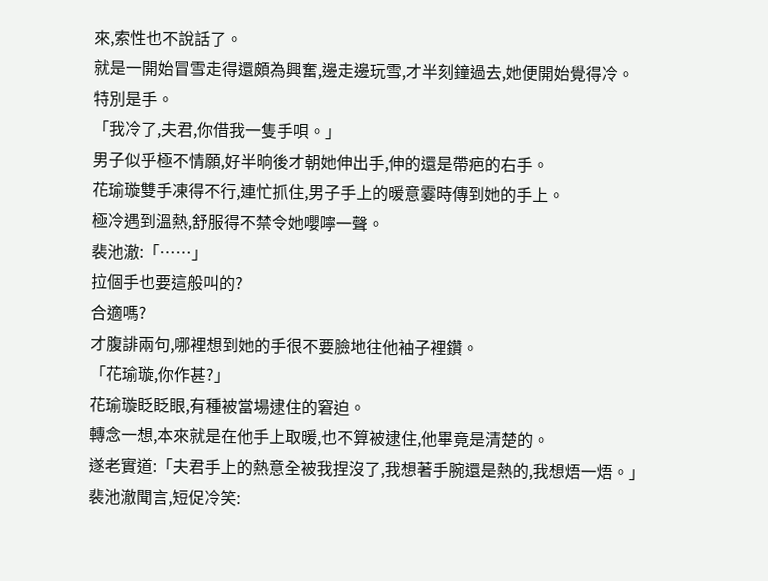來,索性也不說話了。
就是一開始冒雪走得還頗為興奮,邊走邊玩雪,才半刻鐘過去,她便開始覺得冷。
特別是手。
「我冷了,夫君,你借我一隻手唄。」
男子似乎極不情願,好半晌後才朝她伸出手,伸的還是帶疤的右手。
花瑜璇雙手凍得不行,連忙抓住,男子手上的暖意霎時傳到她的手上。
極冷遇到溫熱,舒服得不禁令她嚶嚀一聲。
裴池澈:「……」
拉個手也要這般叫的?
合適嗎?
才腹誹兩句,哪裡想到她的手很不要臉地往他袖子裡鑽。
「花瑜璇,你作甚?」
花瑜璇眨眨眼,有種被當場逮住的窘迫。
轉念一想,本來就是在他手上取暖,也不算被逮住,他畢竟是清楚的。
遂老實道:「夫君手上的熱意全被我捏沒了,我想著手腕還是熱的,我想焐一焐。」
裴池澈聞言,短促冷笑: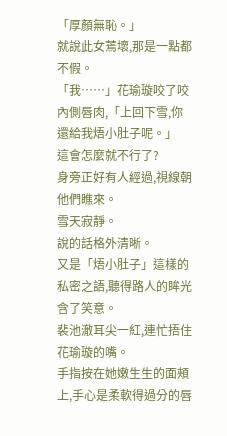「厚顏無恥。」
就說此女蔫壞,那是一點都不假。
「我……」花瑜璇咬了咬內側唇肉,「上回下雪,你還給我焐小肚子呢。」
這會怎麼就不行了?
身旁正好有人經過,視線朝他們瞧來。
雪天寂靜。
說的話格外清晰。
又是「焐小肚子」這樣的私密之語,聽得路人的眸光含了笑意。
裴池澈耳尖一紅,連忙捂住花瑜璇的嘴。
手指按在她嫩生生的面頰上,手心是柔軟得過分的唇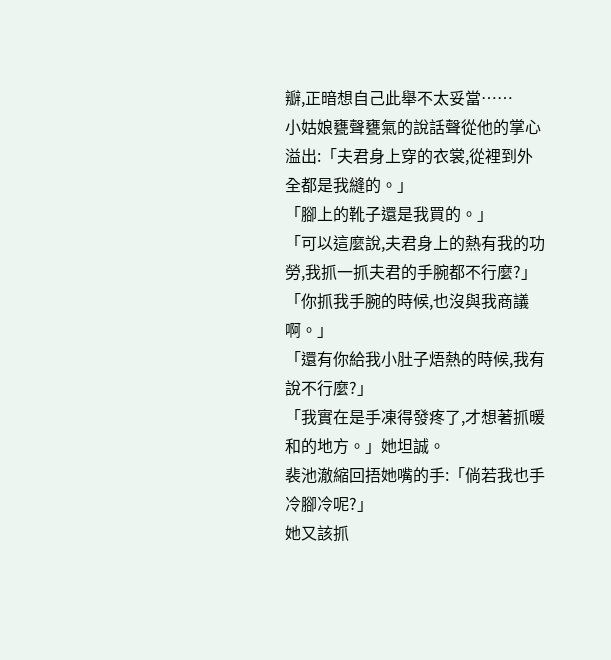瓣,正暗想自己此舉不太妥當……
小姑娘甕聲甕氣的說話聲從他的掌心溢出:「夫君身上穿的衣裳,從裡到外全都是我縫的。」
「腳上的靴子還是我買的。」
「可以這麼說,夫君身上的熱有我的功勞,我抓一抓夫君的手腕都不行麼?」
「你抓我手腕的時候,也沒與我商議啊。」
「還有你給我小肚子焐熱的時候,我有說不行麼?」
「我實在是手凍得發疼了,才想著抓暖和的地方。」她坦誠。
裴池澈縮回捂她嘴的手:「倘若我也手冷腳冷呢?」
她又該抓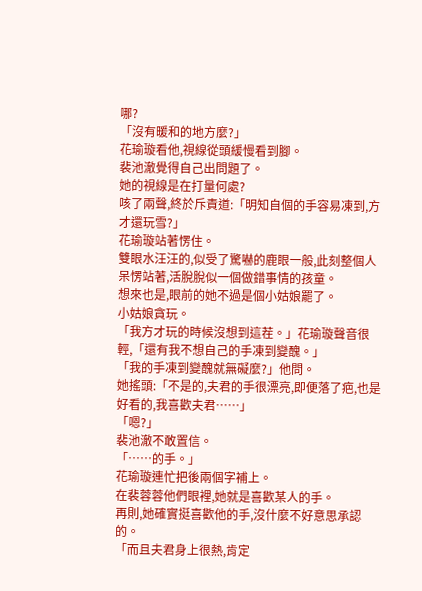哪?
「沒有暖和的地方麼?」
花瑜璇看他,視線從頭緩慢看到腳。
裴池澈覺得自己出問題了。
她的視線是在打量何處?
咳了兩聲,終於斥責道:「明知自個的手容易凍到,方才還玩雪?」
花瑜璇站著愣住。
雙眼水汪汪的,似受了驚嚇的鹿眼一般,此刻整個人呆愣站著,活脫脫似一個做錯事情的孩童。
想來也是,眼前的她不過是個小姑娘罷了。
小姑娘貪玩。
「我方才玩的時候沒想到這茬。」花瑜璇聲音很輕,「還有我不想自己的手凍到變醜。」
「我的手凍到變醜就無礙麼?」他問。
她搖頭:「不是的,夫君的手很漂亮,即便落了疤,也是好看的,我喜歡夫君……」
「嗯?」
裴池澈不敢置信。
「……的手。」
花瑜璇連忙把後兩個字補上。
在裴蓉蓉他們眼裡,她就是喜歡某人的手。
再則,她確實挺喜歡他的手,沒什麼不好意思承認的。
「而且夫君身上很熱,肯定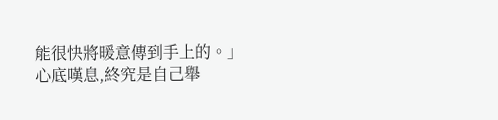能很快將暖意傳到手上的。」
心底嘆息,終究是自己舉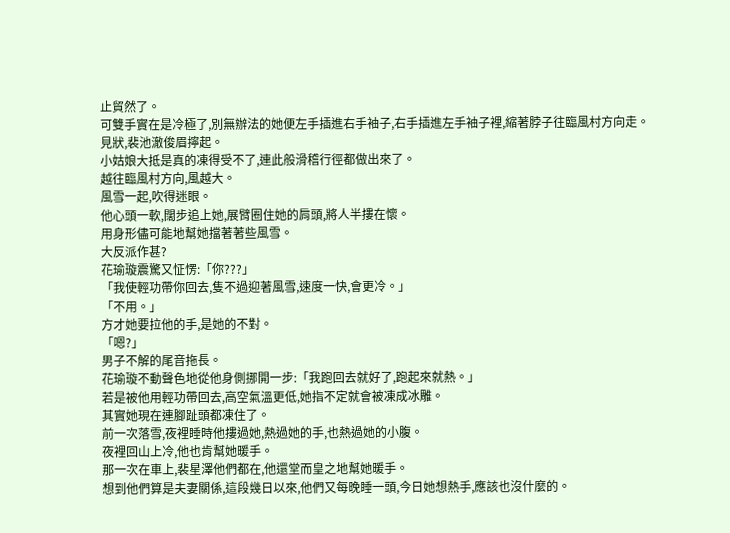止貿然了。
可雙手實在是冷極了,別無辦法的她便左手插進右手袖子,右手插進左手袖子裡,縮著脖子往臨風村方向走。
見狀,裴池澈俊眉擰起。
小姑娘大抵是真的凍得受不了,連此般滑稽行徑都做出來了。
越往臨風村方向,風越大。
風雪一起,吹得迷眼。
他心頭一軟,闊步追上她,展臂圈住她的肩頭,將人半摟在懷。
用身形儘可能地幫她擋著著些風雪。
大反派作甚?
花瑜璇震驚又怔愣:「你???」
「我使輕功帶你回去,隻不過迎著風雪,速度一快,會更冷。」
「不用。」
方才她要拉他的手,是她的不對。
「嗯?」
男子不解的尾音拖長。
花瑜璇不動聲色地從他身側挪開一步:「我跑回去就好了,跑起來就熱。」
若是被他用輕功帶回去,高空氣溫更低,她指不定就會被凍成冰雕。
其實她現在連腳趾頭都凍住了。
前一次落雪,夜裡睡時他摟過她,熱過她的手,也熱過她的小腹。
夜裡回山上冷,他也肯幫她暖手。
那一次在車上,裴星澤他們都在,他還堂而皇之地幫她暖手。
想到他們算是夫妻關係,這段幾日以來,他們又每晚睡一頭,今日她想熱手,應該也沒什麼的。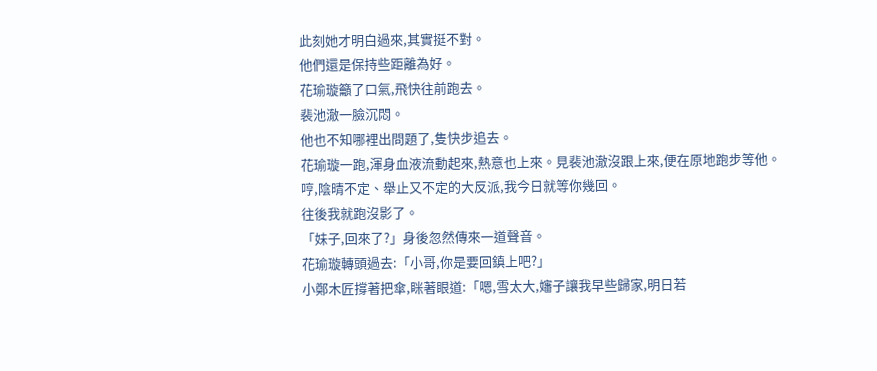此刻她才明白過來,其實挺不對。
他們還是保持些距離為好。
花瑜璇籲了口氣,飛快往前跑去。
裴池澈一臉沉悶。
他也不知哪裡出問題了,隻快步追去。
花瑜璇一跑,渾身血液流動起來,熱意也上來。見裴池澈沒跟上來,便在原地跑步等他。
哼,陰晴不定、舉止又不定的大反派,我今日就等你幾回。
往後我就跑沒影了。
「妹子,回來了?」身後忽然傳來一道聲音。
花瑜璇轉頭過去:「小哥,你是要回鎮上吧?」
小鄭木匠撐著把傘,眯著眼道:「嗯,雪太大,嬸子讓我早些歸家,明日若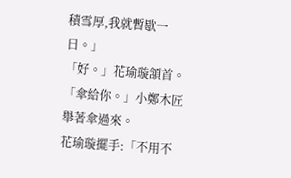積雪厚,我就暫歇一日。」
「好。」花瑜璇頷首。
「傘給你。」小鄭木匠舉著傘過來。
花瑜璇擺手:「不用不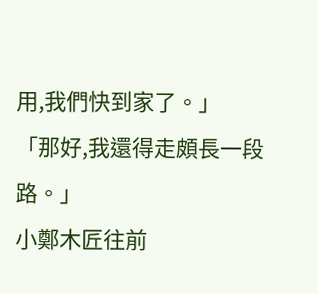用,我們快到家了。」
「那好,我還得走頗長一段路。」
小鄭木匠往前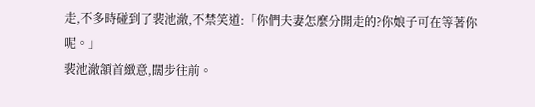走,不多時碰到了裴池澈,不禁笑道:「你們夫妻怎麼分開走的?你娘子可在等著你呢。」
裴池澈頷首緻意,闊步往前。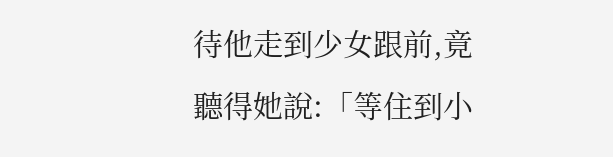待他走到少女跟前,竟聽得她說:「等住到小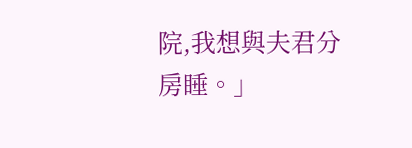院,我想與夫君分房睡。」